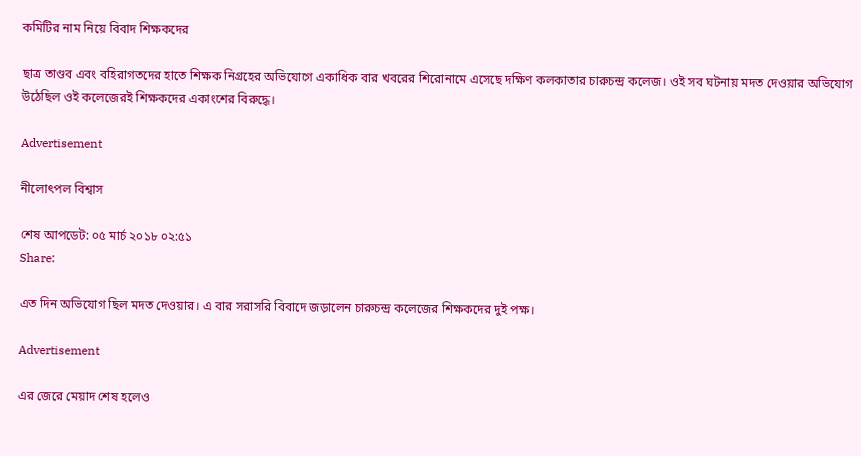কমিটির নাম নিয়ে বিবাদ শিক্ষকদের

ছাত্র তাণ্ডব এবং বহিরাগতদের হাতে শিক্ষক নিগ্রহের অভিযোগে একাধিক বার খবরের শিরোনামে এসেছে দক্ষিণ কলকাতার চারুচন্দ্র কলেজ। ওই সব ঘটনায় মদত দেওয়ার অভিযোগ উঠেছিল ওই কলেজেরই শিক্ষকদের একাংশের বিরুদ্ধে।

Advertisement

নীলোৎপল বিশ্বাস

শেষ আপডেট: ০৫ মার্চ ২০১৮ ০২:৫১
Share:

এত দিন অভিযোগ ছিল মদত দেওয়ার। এ বার সরাসরি বিবাদে জড়ালেন চারুচন্দ্র কলেজের শিক্ষকদের দুই পক্ষ।

Advertisement

এর জেরে মেয়াদ শেষ হলেও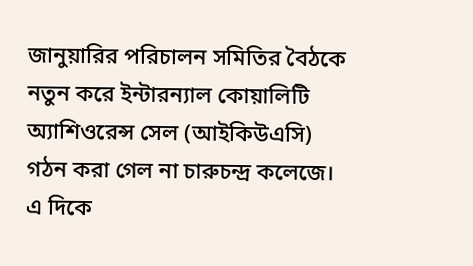জানুয়ারির পরিচালন সমিতির বৈঠকে নতুন করে ইন্টারন্যাল কোয়ালিটি অ্যাশিওরেন্স সেল (আইকিউএসি) গঠন করা গেল না চারুচন্দ্র কলেজে।
এ দিকে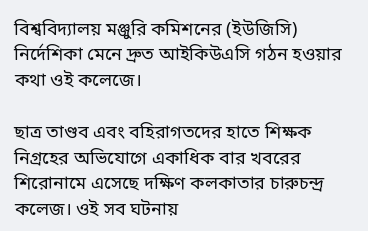বিশ্ববিদ্যালয় মঞ্জুরি কমিশনের (ইউজিসি) নির্দেশিকা মেনে দ্রুত আইকিউএসি গঠন হওয়ার কথা ওই কলেজে।

ছাত্র তাণ্ডব এবং বহিরাগতদের হাতে শিক্ষক নিগ্রহের অভিযোগে একাধিক বার খবরের শিরোনামে এসেছে দক্ষিণ কলকাতার চারুচন্দ্র কলেজ। ওই সব ঘটনায়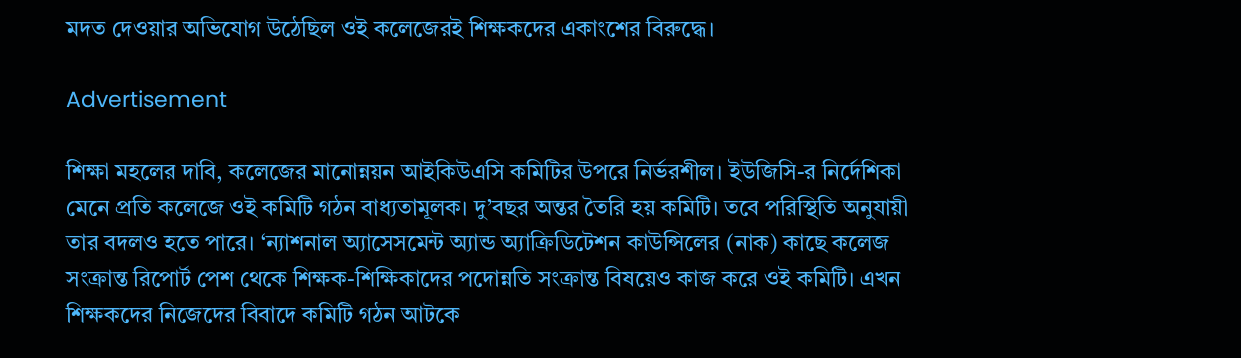মদত দেওয়ার অভিযোগ উঠেছিল ওই কলেজেরই শিক্ষকদের একাংশের বিরুদ্ধে।

Advertisement

শিক্ষা মহলের দাবি, কলেজের মানোন্নয়ন আইকিউএসি কমিটির উপরে নির্ভরশীল। ইউজিসি-র নির্দেশিকা মেনে প্রতি কলেজে ওই কমিটি গঠন বাধ্যতামূলক। দু’বছর অন্তর তৈরি হয় কমিটি। তবে পরিস্থিতি অনুযায়ী তার বদলও হতে পারে। ‘ন্যাশনাল অ্যাসেসমেন্ট অ্যান্ড অ্যাক্রিডিটেশন কাউন্সিলের (নাক) কাছে কলেজ সংক্রান্ত রিপোর্ট পেশ থেকে শিক্ষক-শিক্ষিকাদের পদোন্নতি সংক্রান্ত বিষয়েও কাজ করে ওই কমিটি। এখন শিক্ষকদের নিজেদের বিবাদে কমিটি গঠন আটকে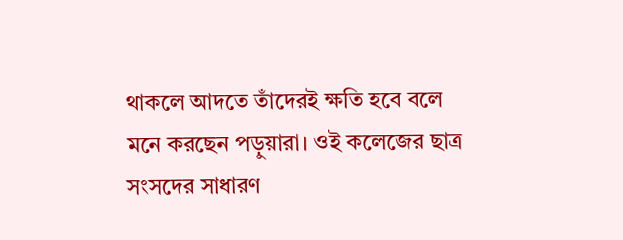থাকলে আদতে তাঁদেরই ক্ষতি হবে বলে মনে করছেন পড়ুয়ারা। ওই কলেজের ছাত্র সংসদের সাধারণ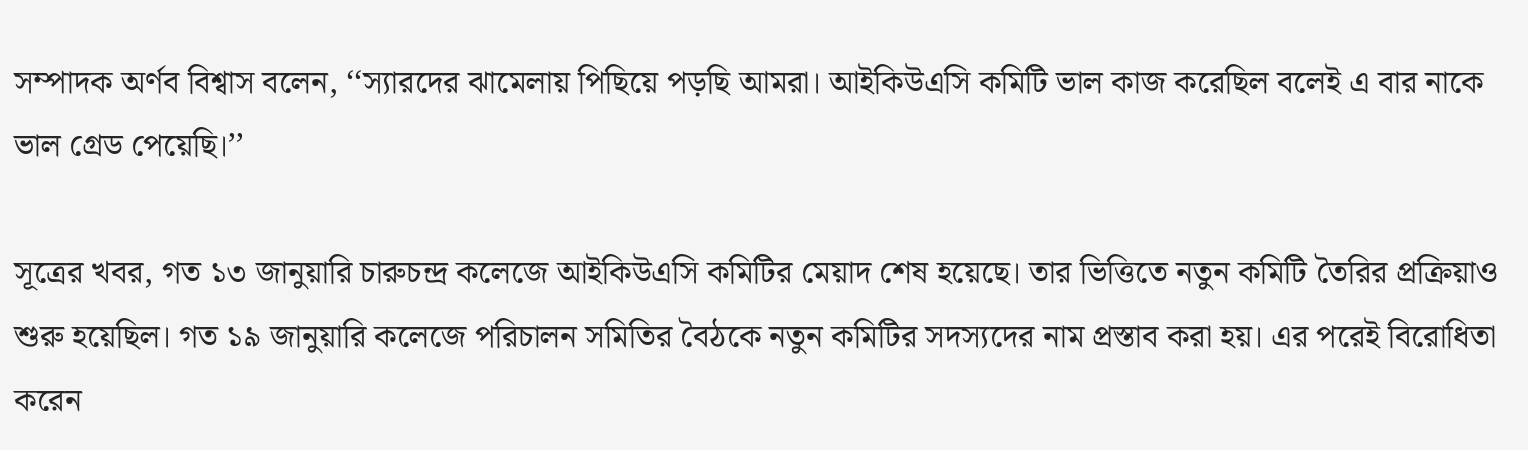সম্পাদক অর্ণব বিশ্বাস বলেন, ‘‘স্যারদের ঝামেলায় পিছিয়ে পড়ছি আমরা। আইকিউএসি কমিটি ভাল কাজ করেছিল বলেই এ বার নাকে ভাল গ্রেড পেয়েছি।’’

সূত্রের খবর, গত ১৩ জানুয়ারি চারুচন্দ্র কলেজে আইকিউএসি কমিটির মেয়াদ শেষ হয়েছে। তার ভিত্তিতে নতুন কমিটি তৈরির প্রক্রিয়াও শুরু হয়েছিল। গত ১৯ জানুয়ারি কলেজে পরিচালন সমিতির বৈঠকে নতুন কমিটির সদস্যদের নাম প্রস্তাব করা হয়। এর পরেই বিরোধিতা করেন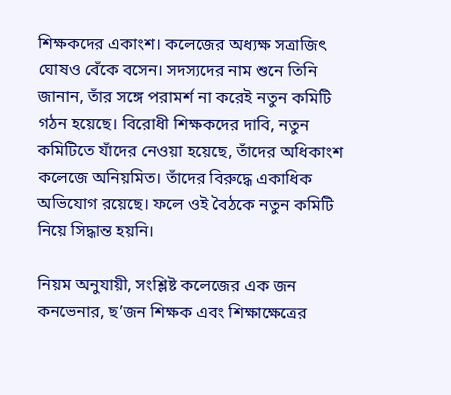শিক্ষকদের একাংশ। কলেজের অধ্যক্ষ সত্রাজিৎ ঘোষও বেঁকে বসেন। সদস্যদের নাম শুনে তিনি জানান, তাঁর সঙ্গে পরামর্শ না করেই নতুন কমিটি গঠন হয়েছে। বিরোধী শিক্ষকদের দাবি, নতুন কমিটিতে যাঁদের নেওয়া হয়েছে, তাঁদের অধিকাংশ কলেজে অনিয়মিত। তাঁদের বিরুদ্ধে একাধিক অভিযোগ রয়েছে। ফলে ওই বৈঠকে নতুন কমিটি নিয়ে সিদ্ধান্ত হয়নি।

নিয়ম অনুযায়ী, সংশ্লিষ্ট কলেজের এক জন কনভেনার, ছ’জন শিক্ষক এবং শিক্ষাক্ষেত্রের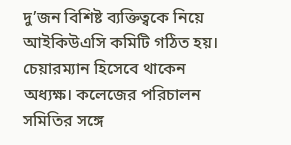দু’জন বিশিষ্ট ব্যক্তিত্বকে নিয়ে আইকিউএসি কমিটি গঠিত হয়। চেয়ারম্যান হিসেবে থাকেন অধ্যক্ষ। কলেজের পরিচালন সমিতির সঙ্গে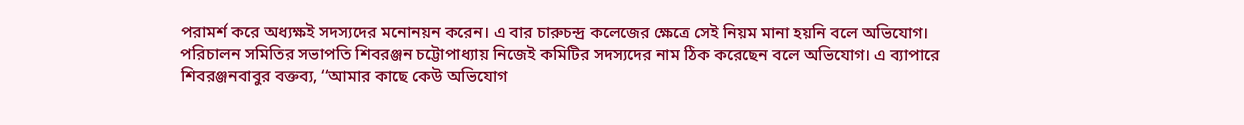পরামর্শ করে অধ্যক্ষই সদস্যদের মনোনয়ন করেন। এ বার চারুচন্দ্র কলেজের ক্ষেত্রে সেই নিয়ম মানা হয়নি বলে অভিযোগ। পরিচালন সমিতির সভাপতি শিবরঞ্জন চট্টোপাধ্যায় নিজেই কমিটির সদস্যদের নাম ঠিক করেছেন বলে অভিযোগ। এ ব্যাপারে শিবরঞ্জনবাবুর বক্তব্য, ‘‘আমার কাছে কেউ অভিযোগ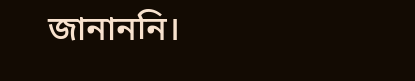জানাননি।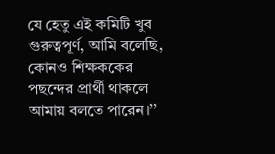যে হেতু এই কমিটি খুব গুরুত্বপূর্ণ, আমি বলেছি, কোনও শিক্ষককের পছন্দের প্রার্থী থাকলে আমায় বলতে পারেন।’’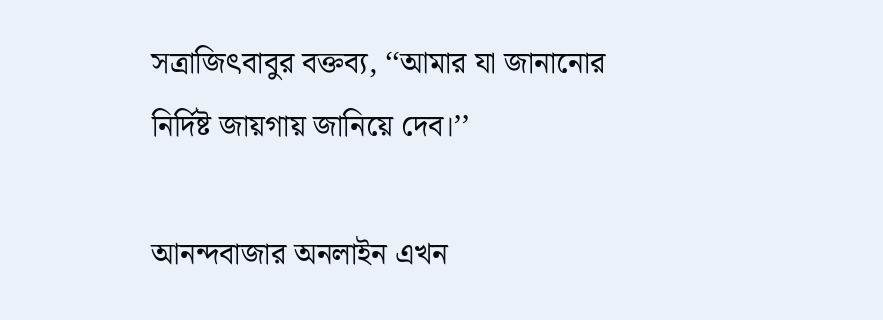সত্রাজিৎবাবুর বক্তব্য, ‘‘আমার যা জানানোর নির্দিষ্ট জায়গায় জানিয়ে দেব।’’

আনন্দবাজার অনলাইন এখন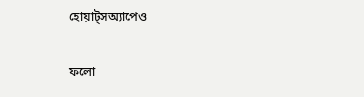হোয়াট্‌সঅ্যাপেও

ফলো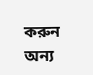করুন
অন্য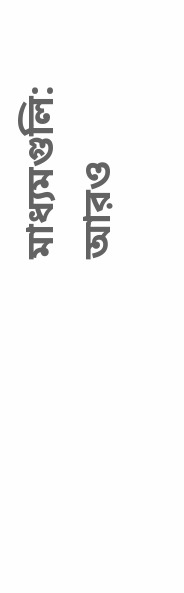মাধ্যমগুলি:
আরও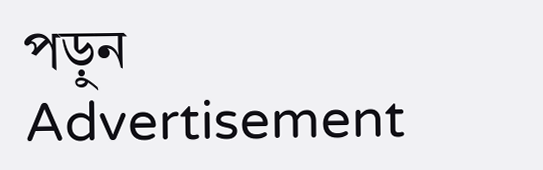পড়ুন
Advertisement